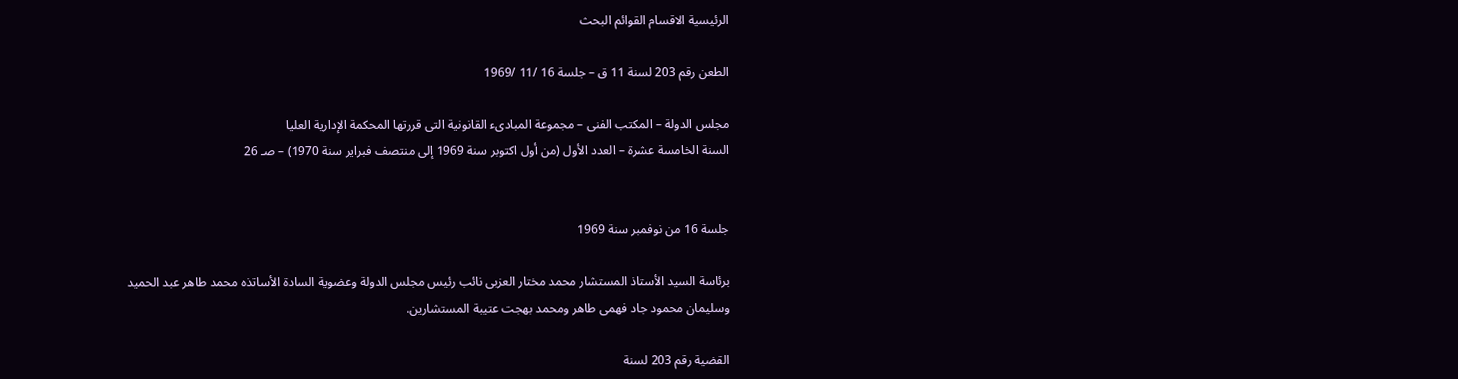الرئيسية الاقسام القوائم البحث

الطعن رقم 203 لسنة 11 ق – جلسة 16 /11 /1969

مجلس الدولة – المكتب الفنى – مجموعة المبادىء القانونية التى قررتها المحكمة الإدارية العليا
السنة الخامسة عشرة – العدد الأول (من أول اكتوبر سنة 1969 إلى منتصف فبراير سنة 1970) – صـ 26


جلسة 16 من نوفمبر سنة 1969

برئاسة السيد الأستاذ المستشار محمد مختار العزبى نائب رئيس مجلس الدولة وعضوية السادة الأساتذه محمد طاهر عبد الحميد وسليمان محمود جاد فهمى طاهر ومحمد بهجت عتيبة المستشارين.

القضية رقم 203 لسنة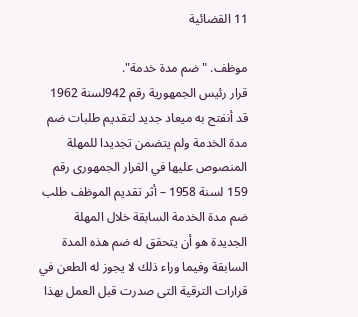11 القضائية

موظف. "ضم مدة خدمة".
قرار رئيس الجمهورية رقم 942لسنة 1962 قد أنفتح به ميعاد جديد لتقديم طلبات ضم مدة الخدمة ولم يتضمن تجديدا للمهلة المنصوص عليها في القرار الجمهورى رقم 159 لسنة 1958 – أثر تقديم الموظف طلب ضم مدة الخدمة السابقة خلال المهلة الجديدة هو أن يتحقق له ضم هذه المدة السابقة وفيما وراء ذلك لا يجوز له الطعن في قرارات الترقية التى صدرت قبل العمل بهذا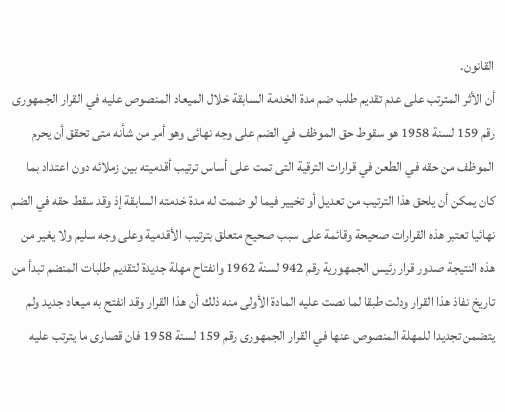القانون.
أن الأثر المترتب على عدم تقديم طلب ضم مدة الخدمة السابقة خلال الميعاد المنصوص عليه في القرار الجمهورى رقم 159 لسنة 1958 هو سقوط حق الموظف في الضم على وجه نهائى وهو أمر من شأنه متى تحقق أن يحرم الموظف من حقه في الطعن في قرارات الترقية التى تمت على أساس ترتيب أقدميته بين زملائه دون اعتداد بما كان يمكن أن يلحق هذا الترتيب من تعديل أو تخيير فيما لو ضمت له مدة خدمته السابقة إذ وقد سقط حقه في الضم نهائيا تعتبر هذه القرارات صحيحة وقائمة على سبب صحيح متعلق بترتيب الأقدمية وعلى وجه سليم ولا يغير من هذه النتيجة صدور قرار رئيس الجمهورية رقم 942 لسنة 1962 وانفتاح مهلة جديدة لتقديم طلبات المنضم تبدأ من تاريخ نفاذ هذا القرار ودلت طبقا لما نصت عليه المادة الأولى منه ذلك أن هذا القرار وقد انفتح به ميعاد جديد ولم يتضمن تجديدا للمهلة المنصوص عنها في القرار الجمهورى رقم 159 لسنة 1958 فان قصارى ما يترتب عليه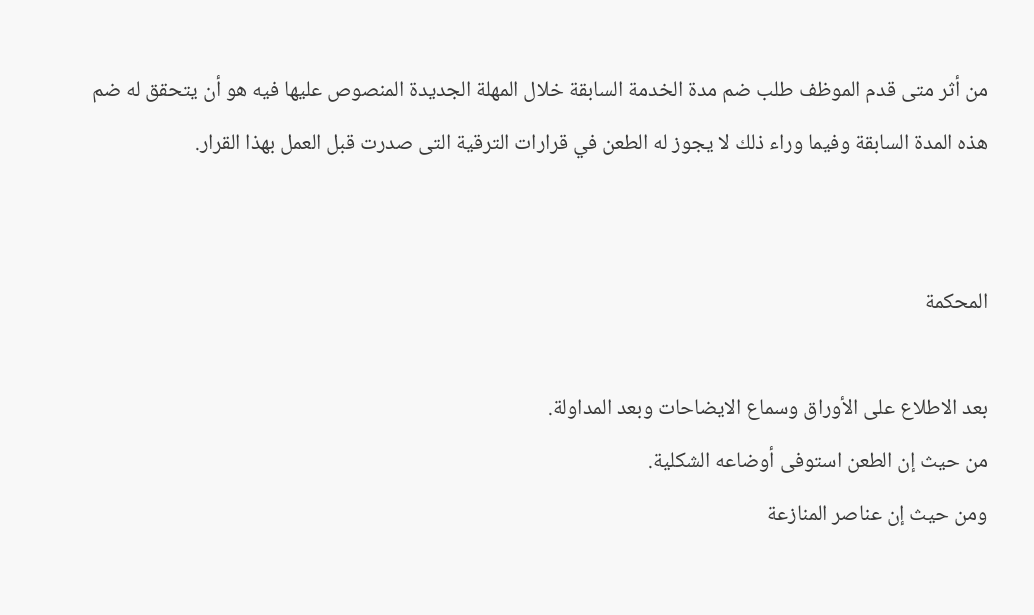من أثر متى قدم الموظف طلب ضم مدة الخدمة السابقة خلال المهلة الجديدة المنصوص عليها فيه هو أن يتحقق له ضم هذه المدة السابقة وفيما وراء ذلك لا يجوز له الطعن في قرارات الترقية التى صدرت قبل العمل بهذا القرار.


المحكمة

بعد الاطلاع على الأوراق وسماع الايضاحات وبعد المداولة.
من حيث إن الطعن استوفى أوضاعه الشكلية.
ومن حيث إن عناصر المنازعة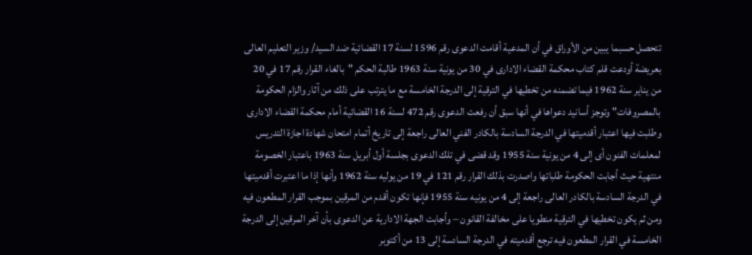تتحصل حسبما يبين من الأوراق في أن المدعية أقامت الدعوى رقم 1596 لسنة 17 القضائية ضد السيد/ وزير التعليم العالى بعريضة أودعت قلم كتاب محكمة القضاء الادارى في 30 من يونية سنة 1963 طالبة الحكم "بالغاء القرار رقم 17 في 20 من يناير سنة 1962 فيما تضمنه من تخطيها في الترقية إلى الدرجة الخامسة مع ما يترتب على ذلك من آثار والزام الحكومة بالمصروفات" وتوجز أسانيد دعواها في أنها سبق أن رفعت الدعوى رقم 472 لسنة 16 القضائية أمام محكمة القضاء الادارى وطلبت فيها اعتبار أقدميتها في الدرجة السادسة بالكادر الفني العالى راجعة إلى تاريخ أتمام امتحان شهادة اجازة التدريس لمعلمات الفنون أى إلى 4 من يونية سنة 1955 وقد قضى في تلك الدعوى بجلسة أول أبريل سنة 1963 باعتبار الخصومة منتهية حيث أجابت الحكومة طلباتها واصدرت بذلك القرار رقم 121 في 19 من يوليه سنة 1962 وأنها إذا ما اعتبرت أقدميتها في الدرجة السادسة بالكادر العالى راجعة إلى 4 من يونيه سنة 1955 فإنها تكون أقدم من المرقين بموجب القرار المطعون فيه ومن ثم يكون تخطيها في الترقية منطويا على مخالفة القانون – وأجابت الجهة الادارية عن الدعوى بأن آخر المرقين إلى الدرجة الخامسة في القرار المطعون فيه ترجع أقدميته في الدرجة السادسة إلى 13 من أكتوبر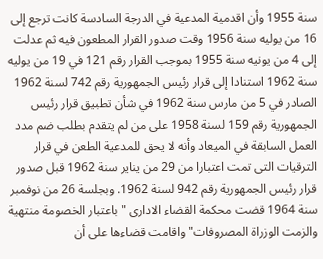سنة 1955 وأن اقدمية المدعية في الدرجة السادسة كانت ترجع إلى 16 من يوليه سنة 1956 وقت صدور القرار المطعون فيه ثم عدلت إلى 4 من يونيه سنة 1955 بموجب القرار رقم 121 في 19 من يوليه سنة 1962 استنادا إلى قرار رئيس الجمهورية رقم 742 لسنة 1962 الصادر في 5 من مارس سنة 1962 في شأن تطبيق قرار رئيس الجمهورية رقم 159 لسنة 1958 على من لم يتقدم بطلب ضم مدد العمل السابقة في الميعاد وأنه لا يحق للمدعية الطعن في قرار الترقيات التى تمت اعتبارا من 29 من يناير سنة 1962 قبل صدور قرار رئيس الجمهورية رقم 942 لسنة 1962. وبجلسة 26 من نوفمبر سنة 1964 قضت محكمة القضاء الادارى "باعتبار الخصومة منتهية والزمت الوزراة المصروفات" واقامت قضاءها على أن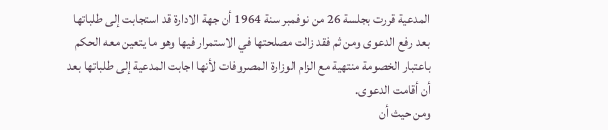المدعية قررت بجلسة 26 من نوفمبر سنة 1964 أن جهة الادارة قد استجابت إلى طلباتها بعد رفع الدعوى ومن ثم فقد زالت مصلحتها في الاستمرار فيها وهو ما يتعين معه الحكم باعتبار الخصومة منتهية مع الزام الوزارة المصروفات لأنها اجابت المدعية إلى طلباتها بعد أن أقامت الدعوى.
ومن حيث أن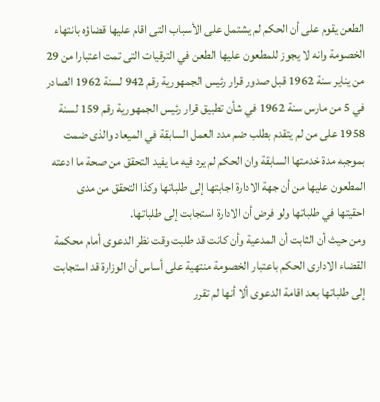الطعن يقوم على أن الحكم لم يشتمل على الأسباب التى اقام عليها قضاؤه بانتهاء الخصومة وانه لا يجوز للمطعون عليها الطعن في الترقيات التى تمت اعتبارا من 29 من يناير سنة 1962 قبل صدور قرار رئيس الجمهورية رقم 942 لسنة 1962 الصادر في 5 من مارس سنة 1962 في شأن تطبيق قرار رئيس الجمهورية رقم 159 لسنة 1958 على من لم يتقدم بطلب ضم مدد العمل السابقة في الميعاد والذى ضمت بموجبه مدة خدمتها السابقة وان الحكم لم يرد فيه ما يفيد التحقق من صحة ما ادعته المطعون عليها من أن جهة الادارة اجابتها إلى طلباتها وكذا التحقق من مدى احقيتها في طلباتها ولو فرض أن الادارة استجابت إلى طلباتها.
ومن حيث أن الثابت أن المدعية وأن كانت قد طلبت وقت نظر الدعوى أمام محكمة القضاء الادارى الحكم باعتبار الخصومة منتهية على أساس أن الوزارة قد استجابت إلى طلباتها بعد اقامة الدعوى ألا أنها لم تقرر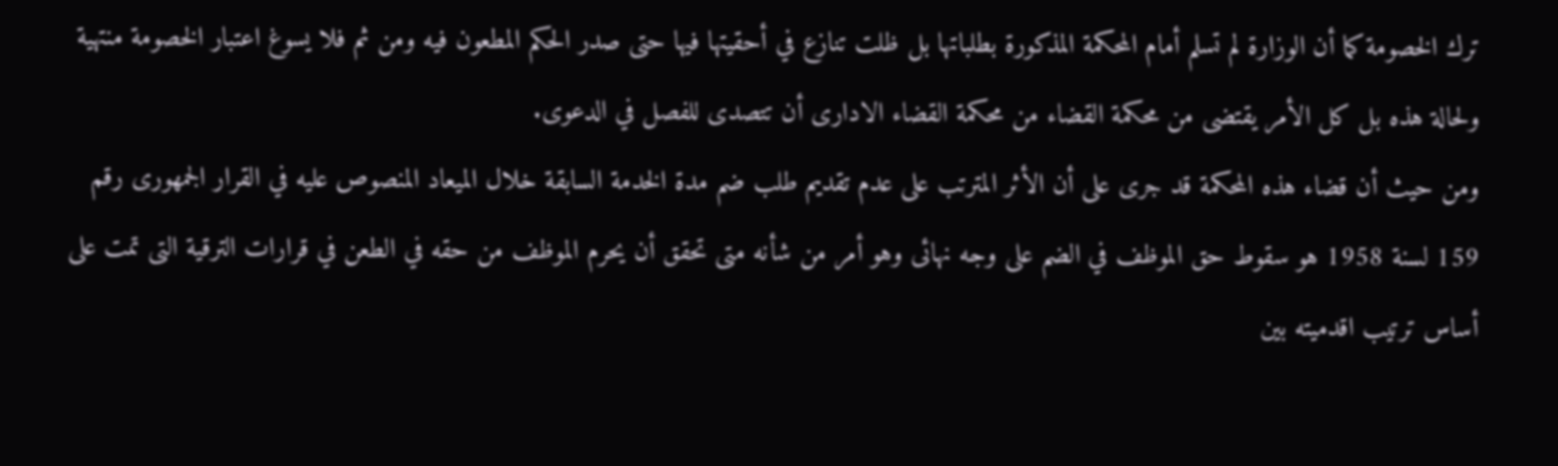ترك الخصومة كما أن الوزارة لم تسلم أمام المحكمة المذكورة بطلباتها بل ظلت تنازع في أحقيتها فيها حتى صدر الحكم المطعون فيه ومن ثم فلا يسوغ اعتبار الخصومة منتهية ولحالة هذه بل كل الأمر يقتضى من محكمة القضاء من محكمة القضاء الادارى أن تتصدى للفصل في الدعوى.
ومن حيث أن قضاء هذه المحكمة قد جرى على أن الأثر المترتب على عدم تقديم طلب ضم مدة الخدمة السابقة خلال الميعاد المنصوص عليه في القرار الجمهورى رقم 159 لسنة 1958 هو سقوط حق الموظف في الضم على وجه نهائى وهو أمر من شأنه متى تحقق أن يحرم الموظف من حقه في الطعن في قرارات الترقية التى تمت على أساس ترتيب اقدميته بين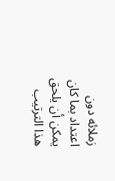زملائه دون اعتداد بما كان يمكن أن يلحق هذا الترتيب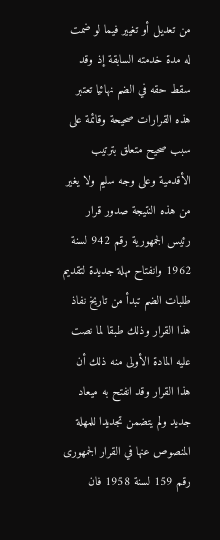من تعديل أو تغيير فيما لو ضمت له مدة خدمته السابقة إذ وقد سقط حقه في الضم نهائيا تعتبر هذه القرارات صحيحة وقائمة على سبب صحيح متعلق بترتيب الأقدمية وعلى وجه سليم ولا يغير من هذه النتيجة صدور قرار رئيس الجمهورية رقم 942 لسنة 1962 وانفتاح مهلة جديدة لتقديم طلبات الضم تبدأ من تاريخ نفاذ هذا القرار وذلك طبقا لما نصت عليه المادة الأولى منه ذلك أن هذا القرار وقد انفتح به ميعاد جديد ولم يتضمن تجديدا للمهلة المنصوص عنها في القرار الجمهورى رقم 159 لسنة 1958 فان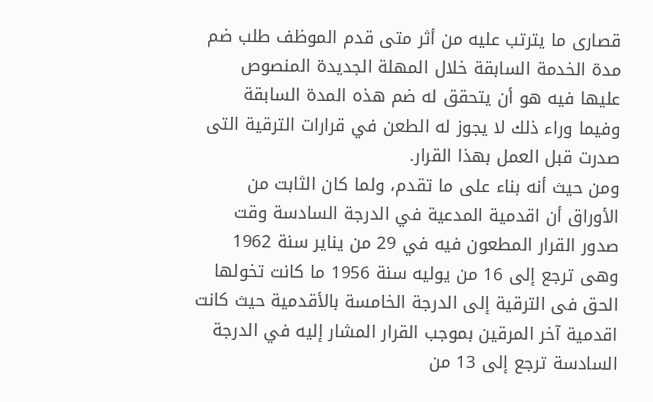قصارى ما يترتب عليه من أثر متى قدم الموظف طلب ضم مدة الخدمة السابقة خلال المهلة الجديدة المنصوص عليها فيه هو أن يتحقق له ضم هذه المدة السابقة وفيما وراء ذلك لا يجوز له الطعن في قرارات الترقية التى صدرت قبل العمل بهذا القرار.
ومن حيث أنه بناء على ما تقدم، ولما كان الثابت من الأوراق أن اقدمية المدعية في الدرجة السادسة وقت صدور القرار المطعون فيه في 29 من يناير سنة 1962 وهى ترجع إلى 16 من يوليه سنة 1956 ما كانت تخولها الحق فى الترقية إلى الدرجة الخامسة بالأقدمية حيث كانت اقدمية آخر المرقين بموجب القرار المشار إليه في الدرجة السادسة ترجع إلى 13 من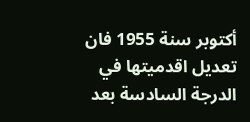أكتوبر سنة 1955 فان تعديل اقدميتها في الدرجة السادسة بعد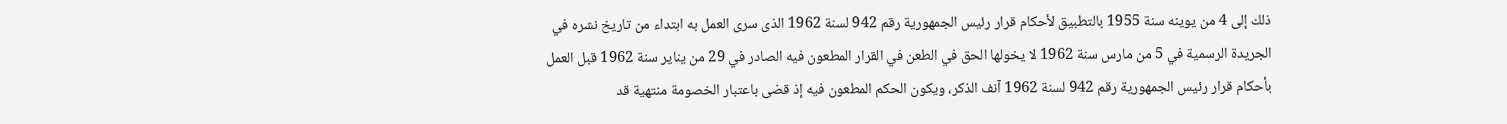ذلك إلى 4 من يوينه سنة 1955 بالتطبيق لأحكام قرار رئيس الجمهورية رقم 942 لسنة 1962 الذى سرى العمل به ابتداء من تاريخ نشره في الجريدة الرسمية في 5 من مارس سنة 1962 لا يخولها الحق في الطعن في القرار المطعون فيه الصادر في 29 من يناير سنة 1962 قبل العمل بأحكام قرار رئيس الجمهورية رقم 942 لسنة 1962 آنف الذكر، ويكون الحكم المطعون فيه إذ قضى باعتبار الخصومة منتهية قد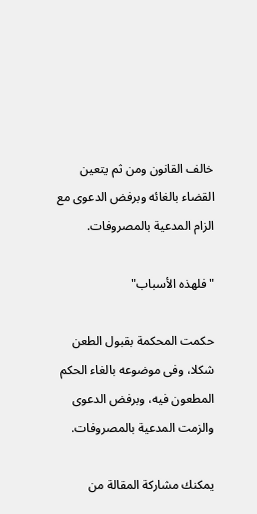خالف القانون ومن ثم يتعين القضاء بالغائه وبرفض الدعوى مع الزام المدعية بالمصروفات.

"فلهذه الأسباب"

حكمت المحكمة بقبول الطعن شكلا، وفى موضوعه بالغاء الحكم المطعون فيه، وبرفض الدعوى والزمت المدعية بالمصروفات.

يمكنك مشاركة المقالة من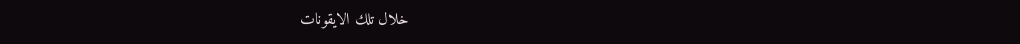خلال تلك الايقونات